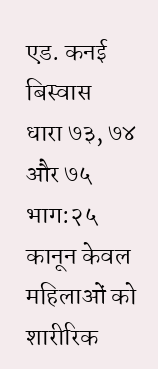एड. कनई बिस्वास
धारा ७३, ७४ और ७५
भाग:२५
कानून केवल महिलाओं को शारीरिक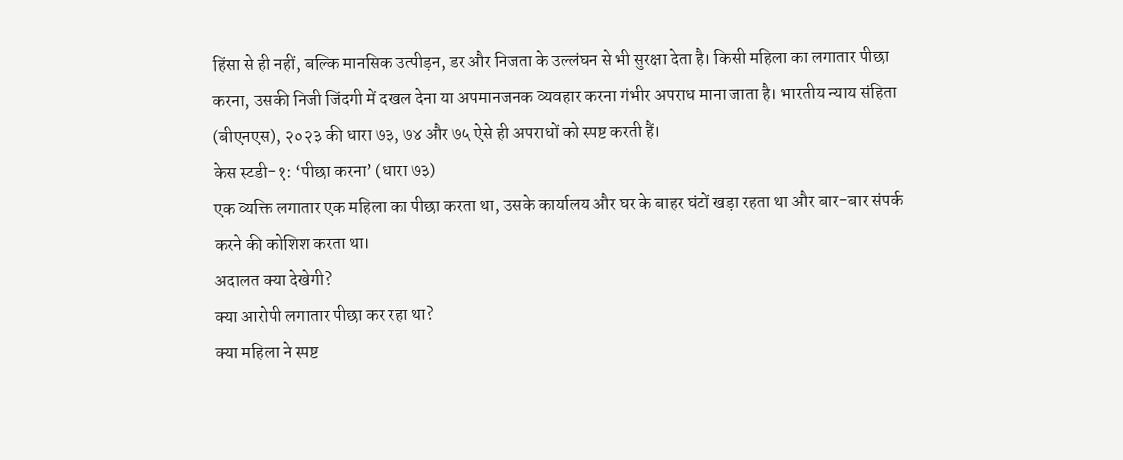हिंसा से ही नहीं, बल्कि मानसिक उत्पीड़न, डर और निजता के उल्लंघन से भी सुरक्षा देता है। किसी महिला का लगातार पीछा करना, उसकी निजी जिंदगी में दखल देना या अपमानजनक व्यवहार करना गंभीर अपराध माना जाता है। भारतीय न्याय संहिता (बीएनएस), २०२३ की धारा ७३, ७४ और ७५ ऐसे ही अपराधों को स्पष्ट करती हैं।
केस स्टडी-१: ‘पीछा करना’ (धारा ७३)
एक व्यक्ति लगातार एक महिला का पीछा करता था, उसके कार्यालय और घर के बाहर घंटों खड़ा रहता था और बार-बार संपर्क करने की कोशिश करता था।
अदालत क्या देखेगी?
क्या आरोपी लगातार पीछा कर रहा था?
क्या महिला ने स्पष्ट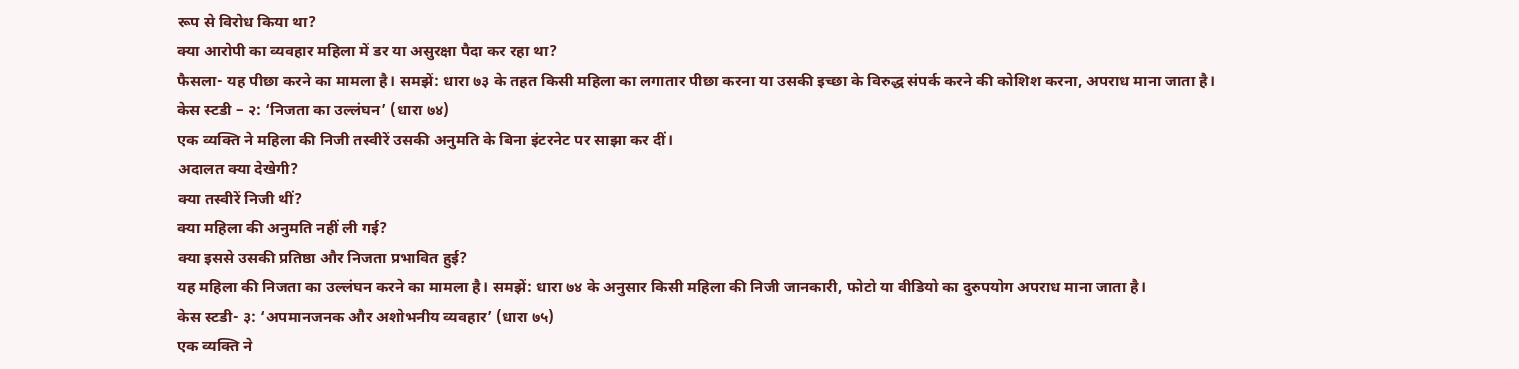रूप से विरोध किया था?
क्या आरोपी का व्यवहार महिला में डर या असुरक्षा पैदा कर रहा था?
फैसला- यह पीछा करने का मामला है। समझें: धारा ७३ के तहत किसी महिला का लगातार पीछा करना या उसकी इच्छा के विरुद्ध संपर्क करने की कोशिश करना, अपराध माना जाता है।
केस स्टडी – २: ‘निजता का उल्लंघन’ (धारा ७४)
एक व्यक्ति ने महिला की निजी तस्वीरें उसकी अनुमति के बिना इंटरनेट पर साझा कर दीं।
अदालत क्या देखेगी?
क्या तस्वीरें निजी थीं?
क्या महिला की अनुमति नहीं ली गई?
क्या इससे उसकी प्रतिष्ठा और निजता प्रभावित हुई?
यह महिला की निजता का उल्लंघन करने का मामला है। समझें: धारा ७४ के अनुसार किसी महिला की निजी जानकारी, फोटो या वीडियो का दुरुपयोग अपराध माना जाता है।
केस स्टडी- ३: ‘अपमानजनक और अशोभनीय व्यवहार’ (धारा ७५)
एक व्यक्ति ने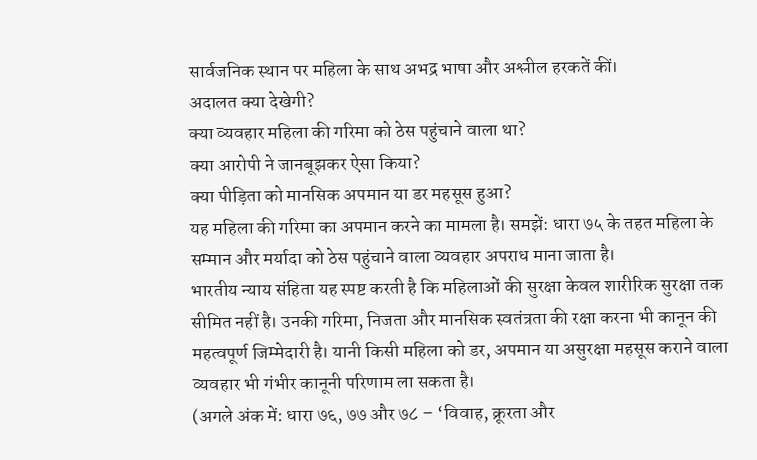सार्वजनिक स्थान पर महिला के साथ अभद्र भाषा और अश्लील हरकतें कीं।
अदालत क्या देखेगी?
क्या व्यवहार महिला की गरिमा को ठेस पहुंचाने वाला था?
क्या आरोपी ने जानबूझकर ऐसा किया?
क्या पीड़िता को मानसिक अपमान या डर महसूस हुआ?
यह महिला की गरिमा का अपमान करने का मामला है। समझें: धारा ७५ के तहत महिला के सम्मान और मर्यादा को ठेस पहुंचाने वाला व्यवहार अपराध माना जाता है।
भारतीय न्याय संहिता यह स्पष्ट करती है कि महिलाओं की सुरक्षा केवल शारीरिक सुरक्षा तक सीमित नहीं है। उनकी गरिमा, निजता और मानसिक स्वतंत्रता की रक्षा करना भी कानून की महत्वपूर्ण जिम्मेदारी है। यानी किसी महिला को डर, अपमान या असुरक्षा महसूस कराने वाला व्यवहार भी गंभीर कानूनी परिणाम ला सकता है।
(अगले अंक में: धारा ७६, ७७ और ७८ – ‘विवाह, क्रूरता और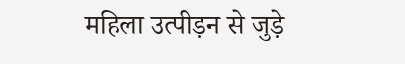महिला उत्पीड़न से जुड़े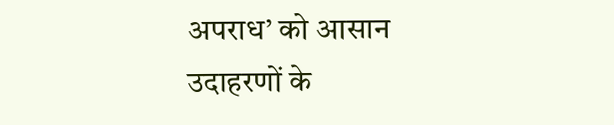अपराध’ को आसान उदाहरणों के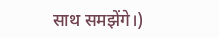साथ समझेंगे।)